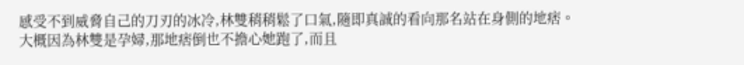感受不到威脅自己的刀刃的冰冷,林雙稍稍鬆了口氣,隨即真誠的看向那名站在身側的地痞。
大概因為林雙是孕婦,那地痞倒也不擔心她跑了,而且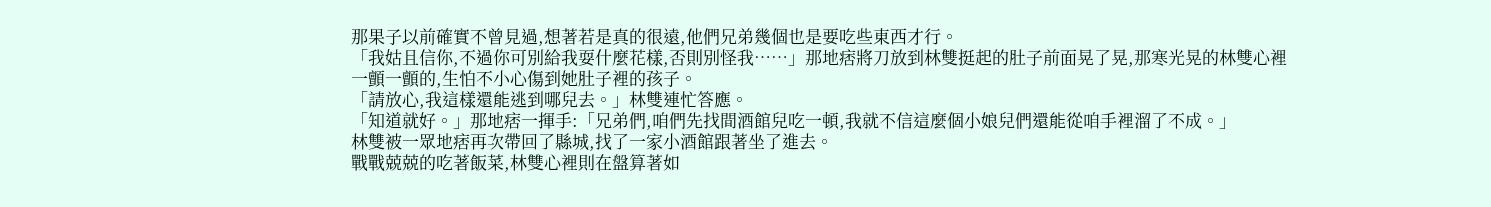那果子以前確實不曾見過,想著若是真的很遠,他們兄弟幾個也是要吃些東西才行。
「我姑且信你,不過你可別給我耍什麼花樣,否則別怪我……」那地痞將刀放到林雙挺起的肚子前面晃了晃,那寒光晃的林雙心裡一顫一顫的,生怕不小心傷到她肚子裡的孩子。
「請放心,我這樣還能逃到哪兒去。」林雙連忙答應。
「知道就好。」那地痞一揮手:「兄弟們,咱們先找間酒館兒吃一頓,我就不信這麼個小娘兒們還能從咱手裡溜了不成。」
林雙被一眾地痞再次帶回了縣城,找了一家小酒館跟著坐了進去。
戰戰兢兢的吃著飯菜,林雙心裡則在盤算著如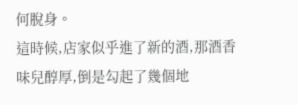何脫身。
這時候,店家似乎進了新的酒,那酒香味兒醇厚,倒是勾起了幾個地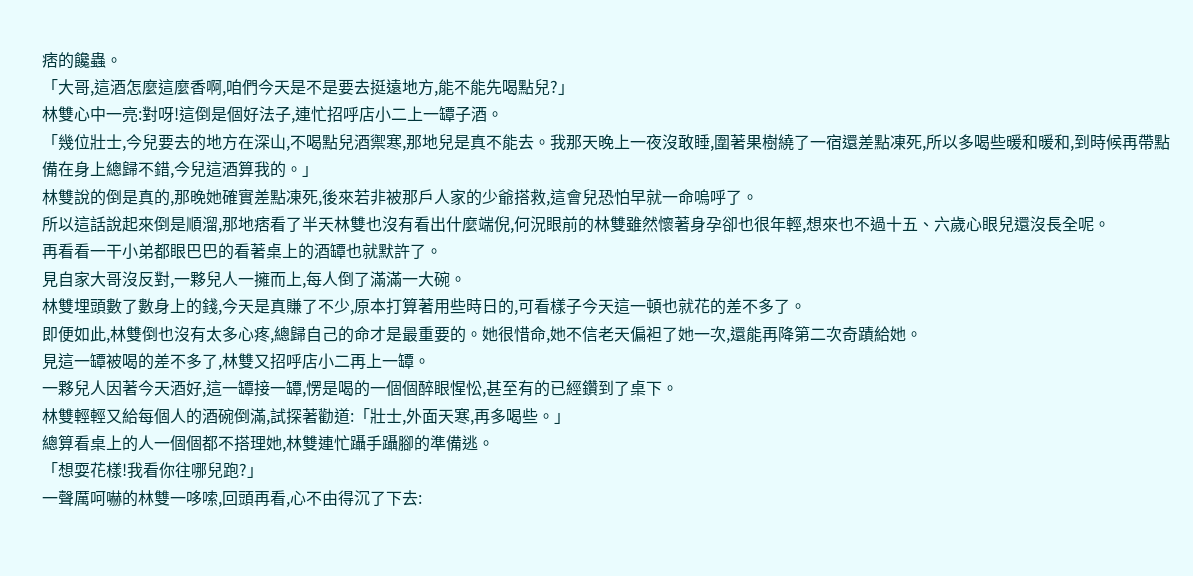痞的饞蟲。
「大哥,這酒怎麼這麼香啊,咱們今天是不是要去挺遠地方,能不能先喝點兒?」
林雙心中一亮:對呀!這倒是個好法子,連忙招呼店小二上一罈子酒。
「幾位壯士,今兒要去的地方在深山,不喝點兒酒禦寒,那地兒是真不能去。我那天晚上一夜沒敢睡,圍著果樹繞了一宿還差點凍死,所以多喝些暖和暖和,到時候再帶點備在身上總歸不錯,今兒這酒算我的。」
林雙說的倒是真的,那晚她確實差點凍死,後來若非被那戶人家的少爺搭救,這會兒恐怕早就一命嗚呼了。
所以這話說起來倒是順溜,那地痞看了半天林雙也沒有看出什麼端倪,何況眼前的林雙雖然懷著身孕卻也很年輕,想來也不過十五、六歲心眼兒還沒長全呢。
再看看一干小弟都眼巴巴的看著桌上的酒罈也就默許了。
見自家大哥沒反對,一夥兒人一擁而上,每人倒了滿滿一大碗。
林雙埋頭數了數身上的錢,今天是真賺了不少,原本打算著用些時日的,可看樣子今天這一頓也就花的差不多了。
即便如此,林雙倒也沒有太多心疼,總歸自己的命才是最重要的。她很惜命,她不信老天偏袒了她一次,還能再降第二次奇蹟給她。
見這一罈被喝的差不多了,林雙又招呼店小二再上一罈。
一夥兒人因著今天酒好,這一罈接一罈,愣是喝的一個個醉眼惺忪,甚至有的已經鑽到了桌下。
林雙輕輕又給每個人的酒碗倒滿,試探著勸道:「壯士,外面天寒,再多喝些。」
總算看桌上的人一個個都不搭理她,林雙連忙躡手躡腳的準備逃。
「想耍花樣!我看你往哪兒跑?」
一聲厲呵嚇的林雙一哆嗦,回頭再看,心不由得沉了下去: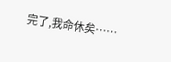完了,我命休矣……